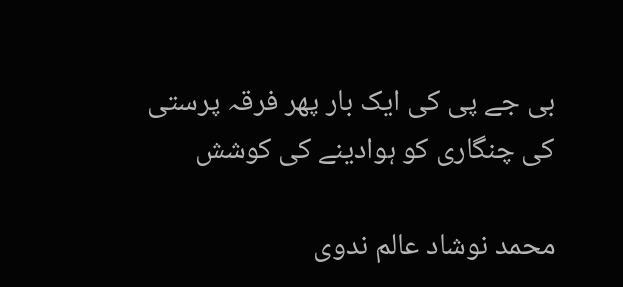بی جے پی کی ایک بار پھر فرقہ پرستی کی چنگاری کو ہوادینے کی کوشش

محمد نوشاد عالم ندوی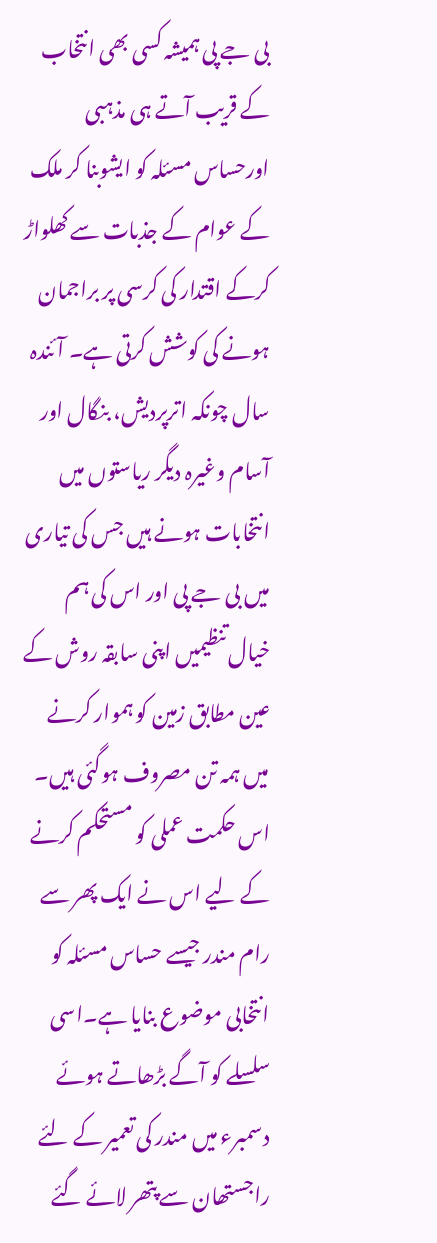بی جے پی ہمیشہ کسی بھی انتخاب کے قریب آتے ہی مذہبی اورحساس مسئلہ کو ایشوبنا کر ملک کے عوام کے جذبات سے کھلواڑ کرکے اقتدار کی کرسی پر براجمان ہونے کی کوشش کرتی ہے۔ آئندہ سال چونکہ اترپردیش، بنگال اور آسام وغیرہ دیگر ریاستوں میں انتخابات ہونے ہیں جس کی تیاری میں بی جے پی اور اس کی ہم خیال تنظیمیں اپنی سابقہ روش کے عین مطابق زمین کو ہموار کرنے میں ہمہ تن مصروف ہوگئی ہیں۔ اس حکمت عملی کو مستحکم کرنے کے لیے اس نے ایک پھر سے رام مندر جیسے حساس مسئلہ کو انتخابی موضوع بنایا ہے۔اسی سلسلے کو آگے بڑھاتے ہوئے دسمبرء میں مندر کی تعمیر کے لئے راجستھان سے پتھر لائے گئے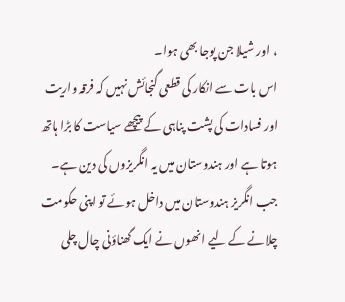، اور شیلا جن پوجا بھی ہوا۔
اس بات سے انکار کی قطعی گنجائش نہیں کہ فرقہ واریت اور فسادات کی پشت پناہی کے پیچھے سیاست کا بڑا ہاتھ ہوتا ہے اور ہندوستان میں یہ انگریزوں کی دین ہے۔ جب انگریز ہندوستان میں داخل ہوئے تو اپنی حکومت چلانے کے لیے انھوں نے ایک گھناؤنی چال چلی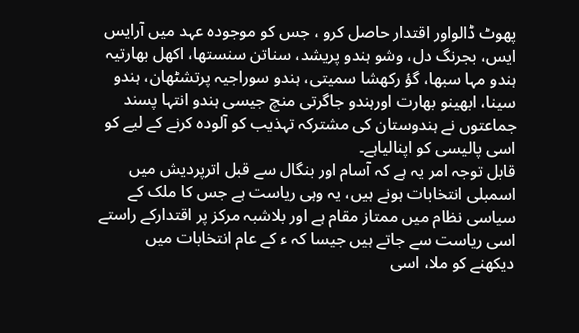پھوٹ ڈالواور اقتدار حاصل کرو ، جس کو موجودہ عہد میں آرایس ایس، بجرنگ دل، وشو ہندو پریشد، سناتن سنستھا، اکھل بھارتیہ ہندو مہا سبھا، گؤ رکھشا سمیتی، ہندو سوراجیہ پرتشٹھان، ہندو سینا، ابھینو بھارت اورہندو جاگرتی منچ جیسی ہندو انتہا پسند جماعتوں نے ہندوستان کی مشترکہ تہذیب کو آلودہ کرنے کے لیے کو اسی پالیسی کو اپنالیاہے۔
قابل توجہ امر یہ ہے کہ آسام اور بنگال سے قبل اترپردیش میں اسمبلی انتخابات ہونے ہیں، یہ وہی ریاست ہے جس کا ملک کے سیاسی نظام میں ممتاز مقام ہے اور بلاشبہ مرکز پر اقتدارکے راستے اسی ریاست سے جاتے ہیں جیسا کہ ء کے عام انتخابات میں دیکھنے کو ملا، اسی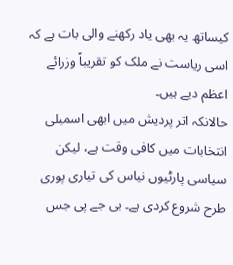کیساتھ یہ بھی یاد رکھنے والی بات ہے کہ اسی ریاست نے ملک کو تقریباً وزرائے اعظم دیے ہیں۔
حالانکہ اتر پردیش میں ابھی اسمبلی انتخابات میں کافی وقت ہے، لیکن سیاسی پارٹیوں نیاس کی تیاری پوری طرح شروع کردی ہے۔ بی جے پی جس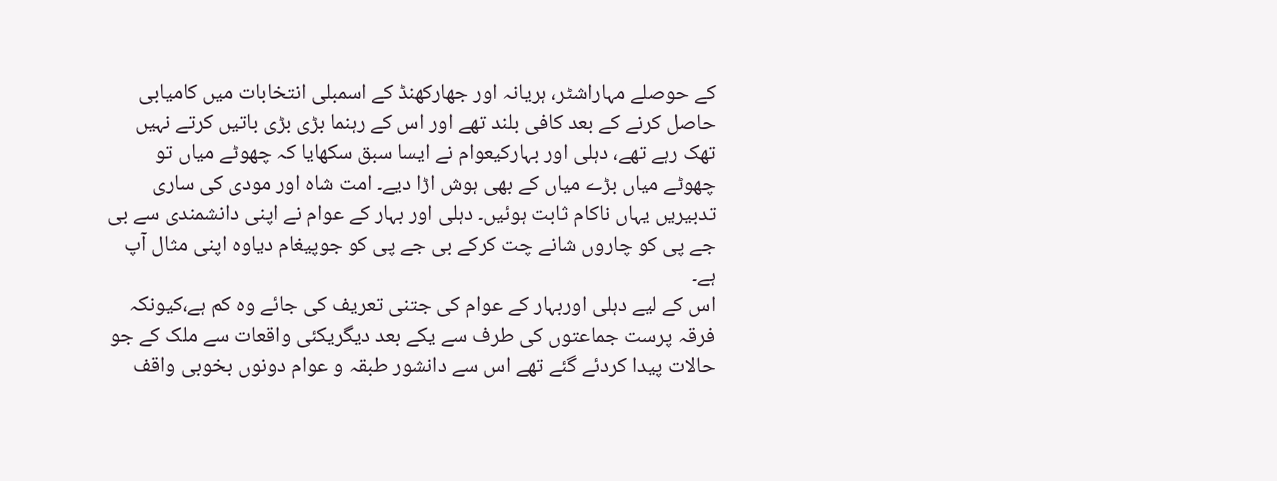کے حوصلے مہاراشٹر، ہریانہ اور جھارکھنڈ کے اسمبلی انتخابات میں کامیابی حاصل کرنے کے بعد کافی بلند تھے اور اس کے رہنما بڑی بڑی باتیں کرتے نہیں تھک رہے تھے، دہلی اور بہارکیعوام نے ایسا سبق سکھایا کہ چھوٹے میاں تو چھوٹے میاں بڑے میاں کے بھی ہوش اڑا دیے۔ امت شاہ اور مودی کی ساری تدبیریں یہاں ناکام ثابت ہوئیں۔ دہلی اور بہار کے عوام نے اپنی دانشمندی سے بی جے پی کو چاروں شانے چت کرکے بی جے پی کو جوپیغام دیاوہ اپنی مثال آپ ہے۔
اس کے لیے دہلی اوربہار کے عوام کی جتنی تعریف کی جائے وہ کم ہے،کیونکہ فرقہ پرست جماعتوں کی طرف سے یکے بعد دیگریکئی واقعات سے ملک کے جو حالات پیدا کردئے گئے تھے اس سے دانشور طبقہ و عوام دونوں بخوبی واقف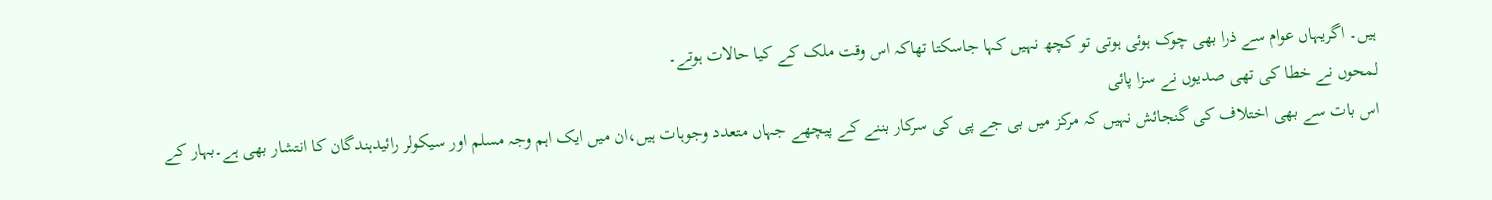ہیں۔ اگریہاں عوام سے ذرا بھی چوک ہوئی ہوتی تو کچھ نہیں کہا جاسکتا تھاکہ اس وقت ملک کے کیا حالات ہوتے۔
لمحوں نے خطا کی تھی صدیوں نے سزا پائی
اس بات سے بھی اختلاف کی گنجائش نہیں کہ مرکز میں بی جے پی کی سرکار بننے کے پیچھے جہاں متعدد وجوہات ہیں،ان میں ایک اہم وجہ مسلم اور سیکولر رائیدہندگان کا انتشار بھی ہے۔بہار کے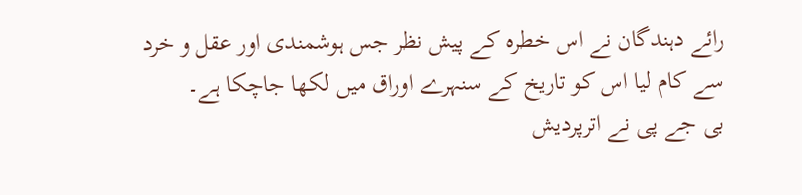رائے دہندگان نے اس خطرہ کے پیش نظر جس ہوشمندی اور عقل و خرد سے کام لیا اس کو تاریخ کے سنہرے اوراق میں لکھا جاچکا ہے۔
بی جے پی نے اترپردیش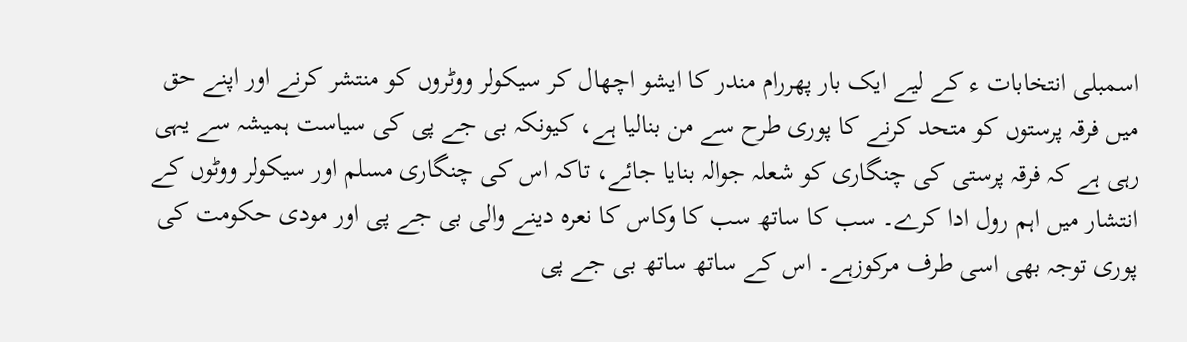اسمبلی انتخابات ء کے لیے ایک بار پھررام مندر کا ایشو اچھال کر سیکولر ووٹروں کو منتشر کرنے اور اپنے حق میں فرقہ پرستوں کو متحد کرنے کا پوری طرح سے من بنالیا ہے، کیونکہ بی جے پی کی سیاست ہمیشہ سے یہی رہی ہے کہ فرقہ پرستی کی چنگاری کو شعلہ جوالہ بنایا جائے، تاکہ اس کی چنگاری مسلم اور سیکولر ووٹوں کے انتشار میں اہم رول ادا کرے۔ سب کا ساتھ سب کا وکاس کا نعرہ دینے والی بی جے پی اور مودی حکومت کی پوری توجہ بھی اسی طرف مرکوزہے۔ اس کے ساتھ ساتھ بی جے پی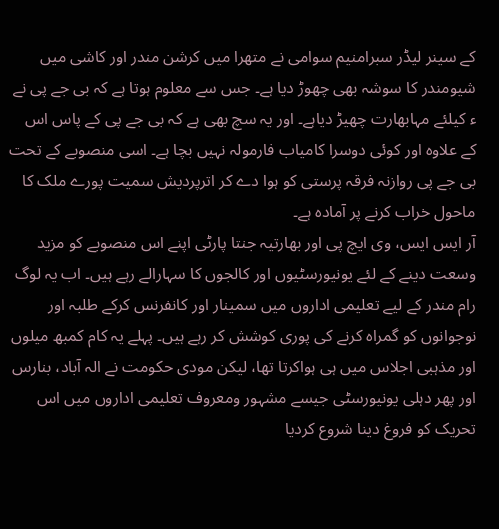کے سینر لیڈر سبرامنیم سوامی نے متھرا میں کرشن مندر اور کاشی میں شیومندر کا سوشہ بھی چھوڑ دیا ہے۔ جس سے معلوم ہوتا ہے کہ بی جے پی نے ء کیلئے مہابھارت چھیڑ دیاہے۔ اور یہ سچ بھی ہے کہ بی جے پی کے پاس اس کے علاوہ اور کوئی دوسرا کامیاب فارمولہ نہیں بچا ہے۔ اسی منصوبے کے تحت بی جے پی روازنہ فرقہ پرستی کو ہوا دے کر اترپردیش سمیت پورے ملک کا ماحول خراب کرنے پر آمادہ ہے۔
آر ایس ایس، وی ایچ پی اور بھارتیہ جنتا پارٹی اپنے اس منصوبے کو مزید وسعت دینے کے لئے یونیورسٹیوں اور کالجوں کا سہارالے رہے ہیں۔ اب یہ لوگ رام مندر کے لیے تعلیمی اداروں میں سمینار اور کانفرنس کرکے طلبہ اور نوجوانوں کو گمراہ کرنے کی پوری کوشش کر رہے ہیں۔ پہلے یہ کام کمبھ میلوں اور مذہبی اجلاس میں ہی ہواکرتا تھا، لیکن مودی حکومت نے الہ آباد، بنارس اور پھر دہلی یونیورسٹی جیسے مشہور ومعروف تعلیمی اداروں میں اس تحریک کو فروغ دینا شروع کردیا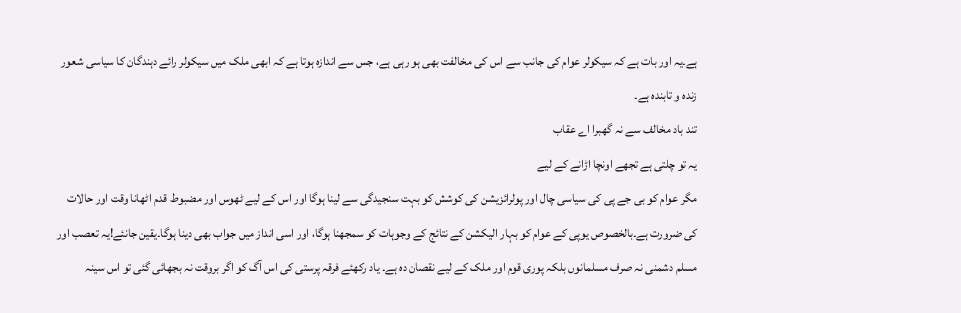ہے۔یہ اور بات ہے کہ سیکولر عوام کی جانب سے اس کی مخالفت بھی ہو رہی ہے، جس سے اندازہ ہوتا ہے کہ ابھی ملک میں سیکولر رائے دہندگان کا سیاسی شعور زندہ و تابندہ ہے۔
تند باد مخالف سے نہ گھبرا اے عقاب
یہ تو چلتی ہے تجھے اونچا اڑانے کے لیے
مگر عوام کو بی جے پی کی سیاسی چال اور پولرائزیشن کی کوشش کو بہت سنجیدگی سے لینا ہوگا اور اس کے لیے ٹھوس اور مضبوط قدم اٹھانا وقت اور حالات کی ضرورت ہے۔بالخصوص یوپی کے عوام کو بہار الیکشن کے نتائج کے وجوہات کو سمجھنا ہوگا، اور اسی انداز میں جواب بھی دینا ہوگا۔یقین جانئے!یہ تعصب اور مسلم دشمنی نہ صرف مسلمانوں بلکہ پوری قوم اور ملک کے لیے نقصان دہ ہے۔ یاد رکھئے فرقہ پرستی کی اس آگ کو اگر بروقت نہ بجھائی گئی تو اس سینہ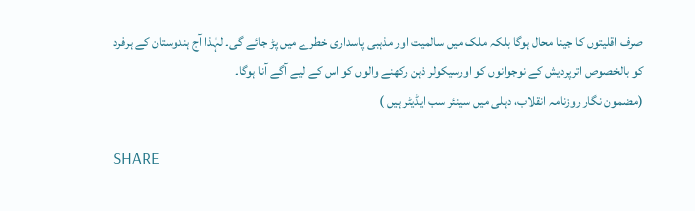صرف اقلیتوں کا جینا محال ہوگا بلکہ ملک میں سالمیت اور مذہبی پاسداری خطرے میں پڑ جائے گی۔ لہٰذا آج ہندوستان کے ہرفرد کو بالخصوص اترپردیش کے نوجوانوں کو اورسیکولر ذہن رکھنے والوں کو اس کے لیے آگے آنا ہوگا۔
(مضمون نگار روزنامہ انقلاب، دہلی میں سینئر سب ایڈیٹر ہیں )

SHARE